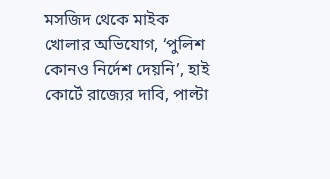মসজিদ থেকে মাইক খোলার অভিযোগ, ‘পুলিশ কোনও নির্দেশ দেয়নি’, হাই কোর্টে রাজ্যের দাবি, পাল্টা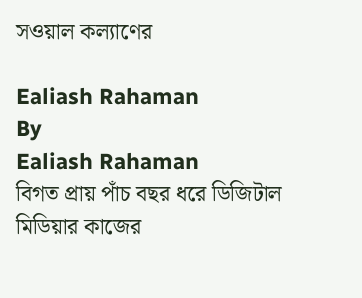সওয়াল কল্যাণের

Ealiash Rahaman
By
Ealiash Rahaman
বিগত প্রায় পাঁচ বছর ধরে ডিজিটাল মিডিয়ার কাজের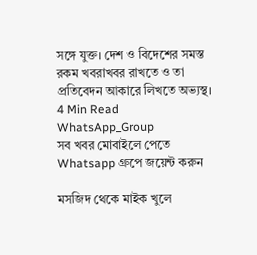সঙ্গে যুক্ত। দেশ ও বিদেশের সমস্ত রকম খবরাখবর রাখতে ও তা প্রতিবেদন আকারে লিখতে অভ্যস্থ।
4 Min Read
WhatsApp_Group
সব খবর মোবাইলে পেতে Whatsapp গ্রুপে জয়েন্ট করুন

মসজিদ থেকে মাইক খুলে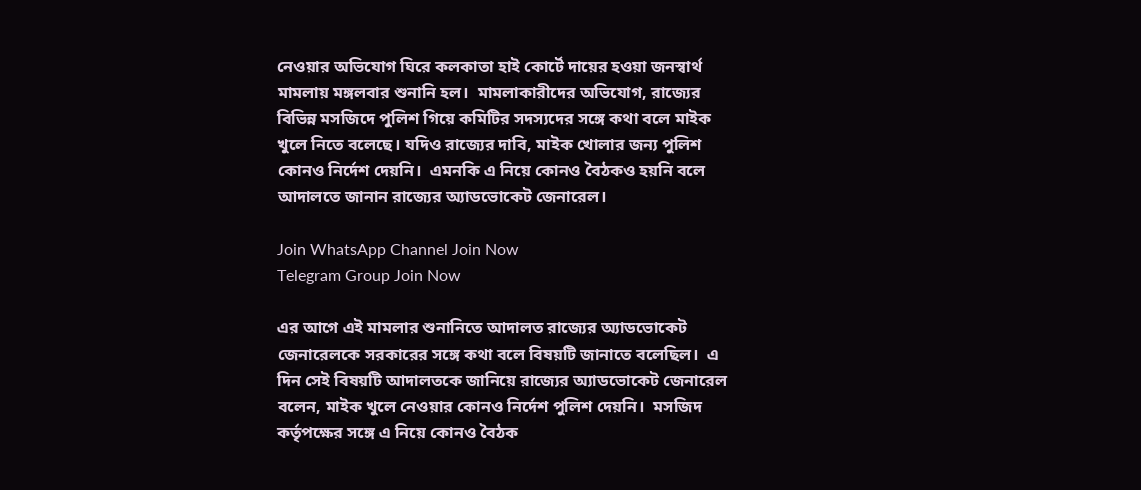নেওয়ার অভিযোগ ঘিরে কলকাতা হাই কোর্টে দায়ের হওয়া জনস্বার্থ মামলায় মঙ্গলবার শুনানি হল।  মামলাকারীদের অভিযোগ, রাজ্যের বিভিন্ন মসজিদে পুলিশ গিয়ে কমিটির সদস্যদের সঙ্গে কথা বলে মাইক খুলে নিতে বলেছে। যদিও রাজ্যের দাবি, মাইক খোলার জন্য পুলিশ কোনও নির্দেশ দেয়নি।  এমনকি এ নিয়ে কোনও বৈঠকও হয়নি বলে আদালতে জানান রাজ্যের অ্যাডভোকেট জেনারেল।

Join WhatsApp Channel Join Now
Telegram Group Join Now

এর আগে এই মামলার শুনানিতে আদালত রাজ্যের অ্যাডভোকেট জেনারেলকে সরকারের সঙ্গে কথা বলে বিষয়টি জানাতে বলেছিল।  এ দিন সেই বিষয়টি আদালতকে জানিয়ে রাজ্যের অ্যাডভোকেট জেনারেল বলেন, মাইক খুলে নেওয়ার কোনও নির্দেশ পুলিশ দেয়নি।  মসজিদ কর্তৃপক্ষের সঙ্গে এ নিয়ে কোনও বৈঠক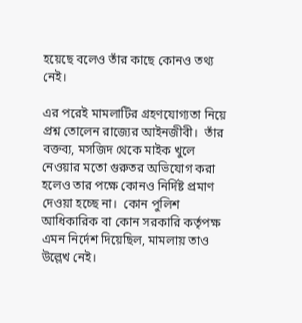হয়েছে বলেও তাঁর কাছে কোনও তথ্য নেই।

এর পরেই মামলাটির গ্রহণযোগ্যতা নিয়ে প্রশ্ন তোলেন রাজ্যের আইনজীবী।  তাঁর বক্তব্য, মসজিদ থেকে মাইক খুলে নেওয়ার মতো গুরুতর অভিযোগ করা হলেও তার পক্ষে কোনও নির্দিষ্ট প্রমাণ দেওয়া হচ্ছে না।  কোন পুলিশ আধিকারিক বা কোন সরকারি কর্তৃপক্ষ এমন নির্দেশ দিয়েছিল, মামলায় তাও উল্লেখ নেই।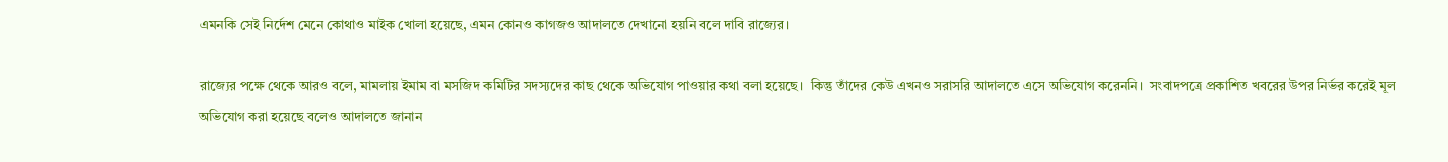এমনকি সেই নির্দেশ মেনে কোথাও মাইক খোলা হয়েছে, এমন কোনও কাগজও আদালতে দেখানো হয়নি বলে দাবি রাজ্যের।

রাজ্যের পক্ষে থেকে আরও বলে, মামলায় ইমাম বা মসজিদ কমিটির সদস্যদের কাছ থেকে অভিযোগ পাওয়ার কথা বলা হয়েছে।  কিন্তু তাঁদের কেউ এখনও সরাসরি আদালতে এসে অভিযোগ করেননি।  সংবাদপত্রে প্রকাশিত খবরের উপর নির্ভর করেই মূল অভিযোগ করা হয়েছে বলেও আদালতে জানান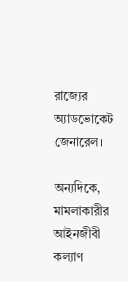রাজ্যের অ্যাডভোকেট জেনারেল।

অন্যদিকে, মামলাকারীর আইনজীবী কল্যাণ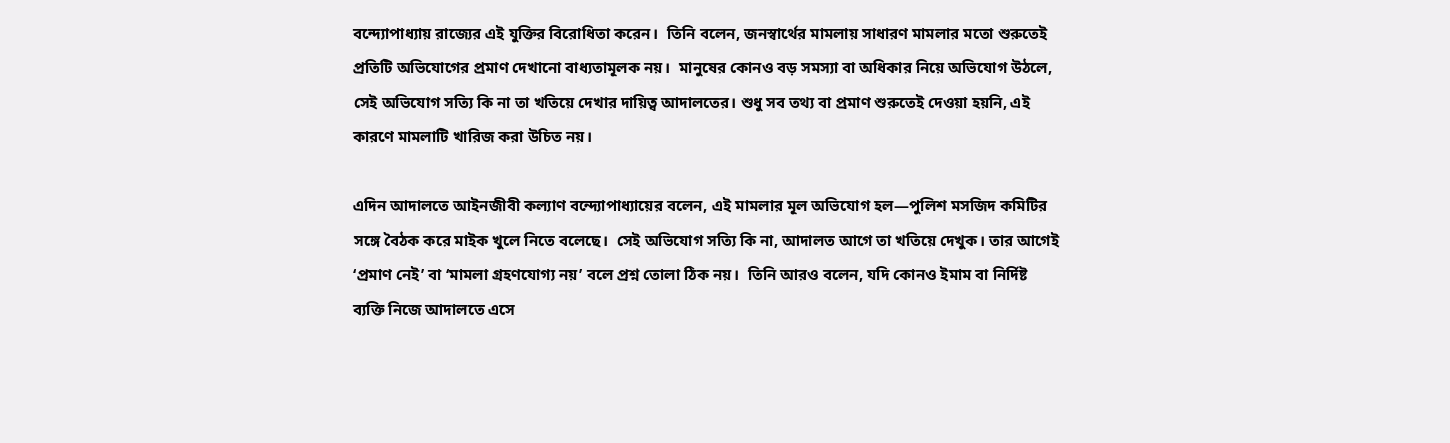বন্দ্যোপাধ্যায় রাজ্যের এই যুক্তির বিরোধিতা করেন।  তিনি বলেন, জনস্বার্থের মামলায় সাধারণ মামলার মতো শুরুতেই প্রতিটি অভিযোগের প্রমাণ দেখানো বাধ্যতামূলক নয়।  মানুষের কোনও বড় সমস্যা বা অধিকার নিয়ে অভিযোগ উঠলে, সেই অভিযোগ সত্যি কি না তা খতিয়ে দেখার দায়িত্ব আদালতের। শুধু সব তথ্য বা প্রমাণ শুরুতেই দেওয়া হয়নি, এই কারণে মামলাটি খারিজ করা উচিত নয়।

এদিন আদালতে আইনজীবী কল্যাণ বন্দ্যোপাধ্যায়ের বলেন, এই মামলার মূল অভিযোগ হল—পুলিশ মসজিদ কমিটির সঙ্গে বৈঠক করে মাইক খুলে নিতে বলেছে।  সেই অভিযোগ সত্যি কি না, আদালত আগে তা খতিয়ে দেখুক। তার আগেই ‘প্রমাণ নেই’ বা ‘মামলা গ্রহণযোগ্য নয়’ বলে প্রশ্ন তোলা ঠিক নয়।  তিনি আরও বলেন, যদি কোনও ইমাম বা নির্দিষ্ট ব্যক্তি নিজে আদালতে এসে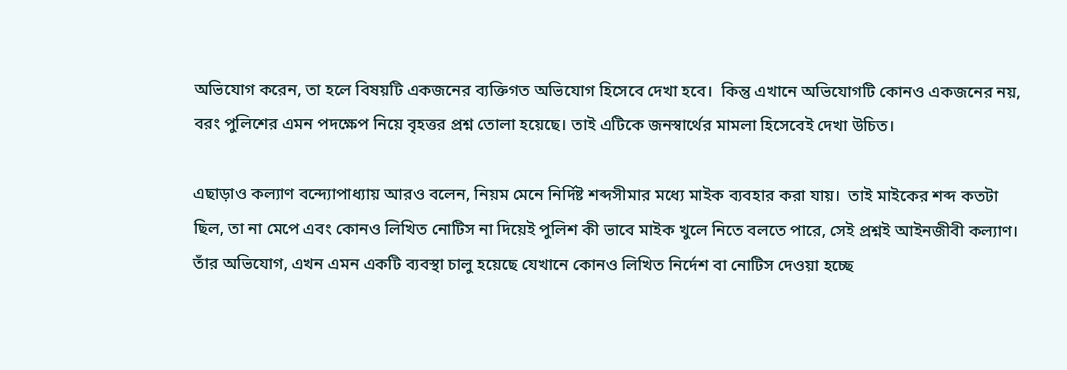অভিযোগ করেন, তা হলে বিষয়টি একজনের ব্যক্তিগত অভিযোগ হিসেবে দেখা হবে।  কিন্তু এখানে অভিযোগটি কোনও একজনের নয়, বরং পুলিশের এমন পদক্ষেপ নিয়ে বৃহত্তর প্রশ্ন তোলা হয়েছে। তাই এটিকে জনস্বার্থের মামলা হিসেবেই দেখা উচিত।

এছাড়াও কল্যাণ বন্দ্যোপাধ্যায় আর‌ও বলেন, নিয়ম মেনে নির্দিষ্ট শব্দসীমার মধ্যে মাইক ব্যবহার করা যায়।  তাই মাইকের শব্দ কতটা ছিল, তা না মেপে এবং কোনও লিখিত নোটিস না দিয়েই পুলিশ কী ভাবে মাইক খুলে নিতে বলতে পারে, সেই প্রশ্ন‌ই আইনজীবী কল্যাণ।  তাঁর অভিযোগ, এখন এমন একটি ব্যবস্থা চালু হয়েছে যেখানে কোনও লিখিত নির্দেশ বা নোটিস দেওয়া হচ্ছে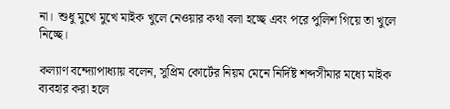না।  শুধু মুখে মুখে মাইক খুলে নেওয়ার কথা বলা হচ্ছে এবং পরে পুলিশ গিয়ে তা খুলে নিচ্ছে।

কল্যাণ বন্দ্যোপাধ্যায় বলেন, সুপ্রিম কোর্টের নিয়ম মেনে নির্দিষ্ট শব্দসীমার মধ্যে মাইক ব্যবহার করা হলে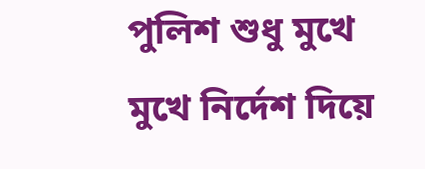পুলিশ শুধু মুখে মুখে নির্দেশ দিয়ে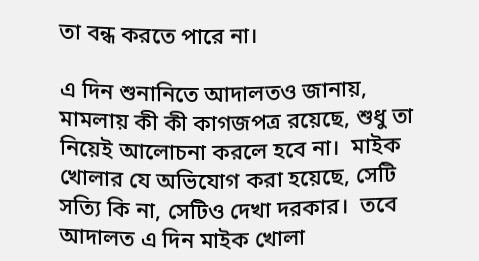তা বন্ধ করতে পারে না।

এ দিন শুনানিতে আদালতও জানায়, মামলায় কী কী কাগজপত্র রয়েছে, শুধু তা নিয়েই আলোচনা করলে হবে না।  মাইক খোলার যে অভিযোগ করা হয়েছে, সেটি সত্যি কি না, সেটিও দেখা দরকার।  তবে আদালত এ দিন মাইক খোলা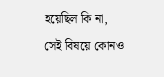হয়েছিল কি না, সেই বিষয়ে কোনও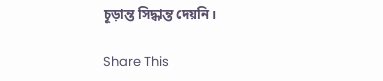চূড়ান্ত সিদ্ধান্ত দেয়নি।

Share This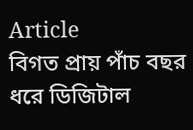Article
বিগত প্রায় পাঁচ বছর ধরে ডিজিটাল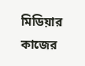মিডিয়ার কাজের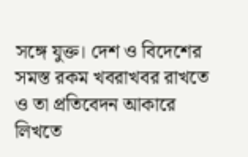সঙ্গে যুক্ত। দেশ ও বিদেশের সমস্ত রকম খবরাখবর রাখতে ও তা প্রতিবেদন আকারে লিখতে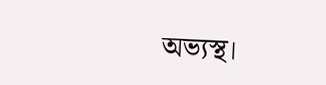অভ্যস্থ।